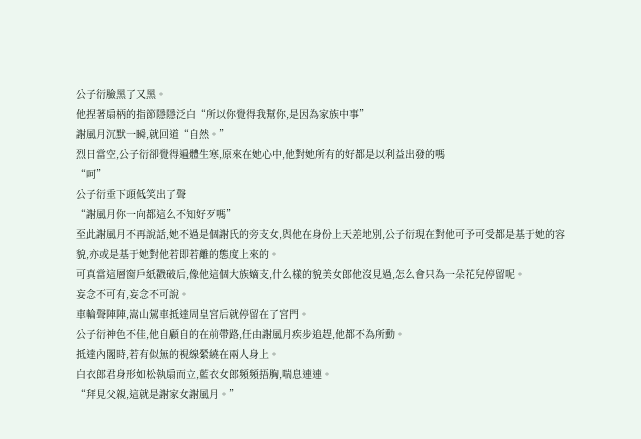公子衍臉黑了又黑。
他捏著扇柄的指節隱隱泛白“所以你覺得我幫你,是因為家族中事”
謝風月沉默一瞬,就回道“自然。”
烈日當空,公子衍卻覺得遍體生寒,原來在她心中,他對她所有的好都是以利益出發的嗎
“呵”
公子衍垂下頭低笑出了聲
“謝風月你一向都這么不知好歹嗎”
至此謝風月不再說話,她不過是個謝氏的旁支女,與他在身份上天差地別,公子衍現在對他可予可受都是基于她的容貌,亦或是基于她對他若即若離的態度上來的。
可真當這層窗戶紙戳破后,像他這個大族嫡支,什么樣的貌美女郎他沒見過,怎么會只為一朵花兒停留呢。
妄念不可有,妄念不可說。
車輪聲陣陣,嵩山駕車抵達周皇宮后就停留在了宮門。
公子衍神色不佳,他自顧自的在前帶路,任由謝風月疾步追趕,他都不為所動。
抵達內閣時,若有似無的視線縈繞在兩人身上。
白衣郎君身形如松執扇而立,藍衣女郎頻頻捂胸,喘息連連。
“拜見父親,這就是謝家女謝風月。”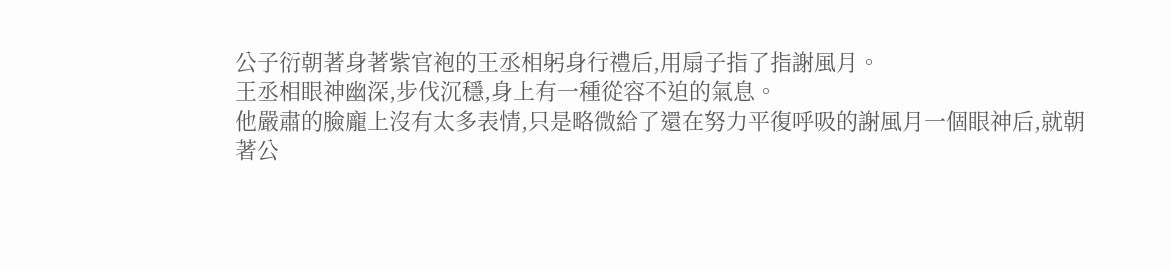公子衍朝著身著紫官袍的王丞相躬身行禮后,用扇子指了指謝風月。
王丞相眼神幽深,步伐沉穩,身上有一種從容不迫的氣息。
他嚴肅的臉龐上沒有太多表情,只是略微給了還在努力平復呼吸的謝風月一個眼神后,就朝著公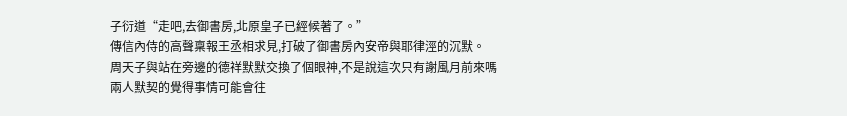子衍道“走吧,去御書房,北原皇子已經候著了。”
傳信內侍的高聲稟報王丞相求見,打破了御書房內安帝與耶律涇的沉默。
周天子與站在旁邊的德祥默默交換了個眼神,不是說這次只有謝風月前來嗎
兩人默契的覺得事情可能會往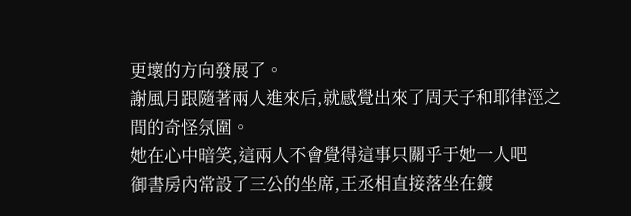更壞的方向發展了。
謝風月跟隨著兩人進來后,就感覺出來了周天子和耶律涇之間的奇怪氛圍。
她在心中暗笑,這兩人不會覺得這事只關乎于她一人吧
御書房內常設了三公的坐席,王丞相直接落坐在鍍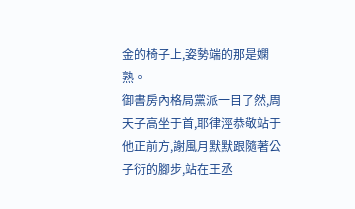金的椅子上,姿勢端的那是嫻熟。
御書房內格局黨派一目了然,周天子高坐于首,耶律涇恭敬站于他正前方,謝風月默默跟隨著公子衍的腳步,站在王丞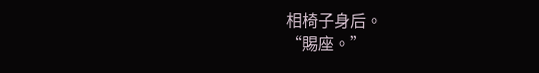相椅子身后。
“賜座。”